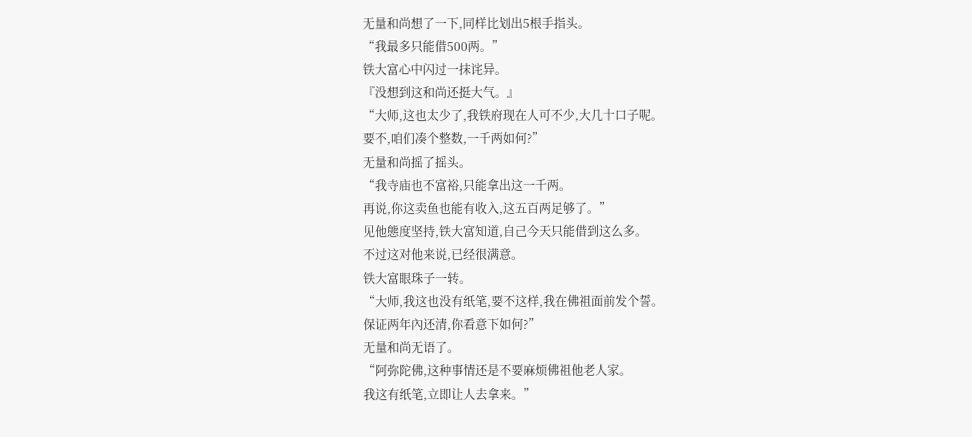无量和尚想了一下,同样比划出5根手指头。
“我最多只能借500两。”
铁大富心中闪过一抹诧异。
『没想到这和尚还挺大气。』
“大师,这也太少了,我铁府现在人可不少,大几十口子呢。
要不,咱们凑个整数,一千两如何?”
无量和尚摇了摇头。
“我寺庙也不富裕,只能拿出这一千两。
再说,你这卖鱼也能有收入,这五百两足够了。”
见他態度坚持,铁大富知道,自己今天只能借到这么多。
不过这对他来说,已经很满意。
铁大富眼珠子一转。
“大师,我这也没有纸笔,要不这样,我在佛祖面前发个誓。
保证两年內还清,你看意下如何?”
无量和尚无语了。
“阿弥陀佛,这种事情还是不要麻烦佛祖他老人家。
我这有纸笔,立即让人去拿来。”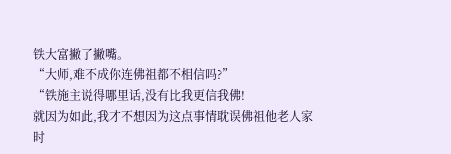铁大富撇了撇嘴。
“大师,难不成你连佛祖都不相信吗?”
“铁施主说得哪里话,没有比我更信我佛!
就因为如此,我才不想因为这点事情耽误佛祖他老人家时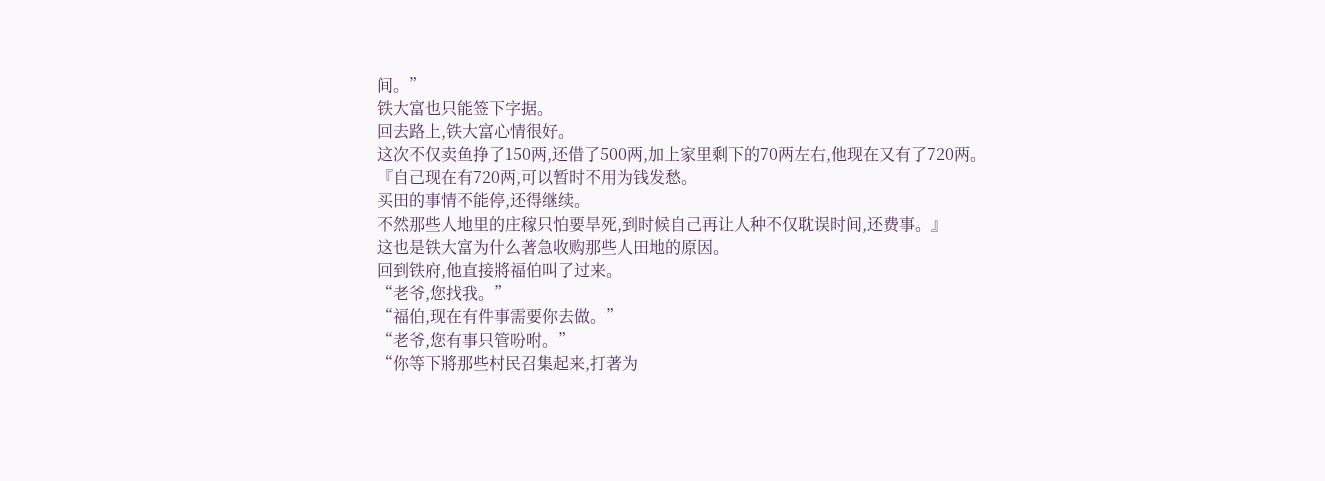间。”
铁大富也只能签下字据。
回去路上,铁大富心情很好。
这次不仅卖鱼挣了150两,还借了500两,加上家里剩下的70两左右,他现在又有了720两。
『自己现在有720两,可以暂时不用为钱发愁。
买田的事情不能停,还得继续。
不然那些人地里的庄稼只怕要旱死,到时候自己再让人种不仅耽误时间,还费事。』
这也是铁大富为什么著急收购那些人田地的原因。
回到铁府,他直接將福伯叫了过来。
“老爷,您找我。”
“福伯,现在有件事需要你去做。”
“老爷,您有事只管吩咐。”
“你等下將那些村民召集起来,打著为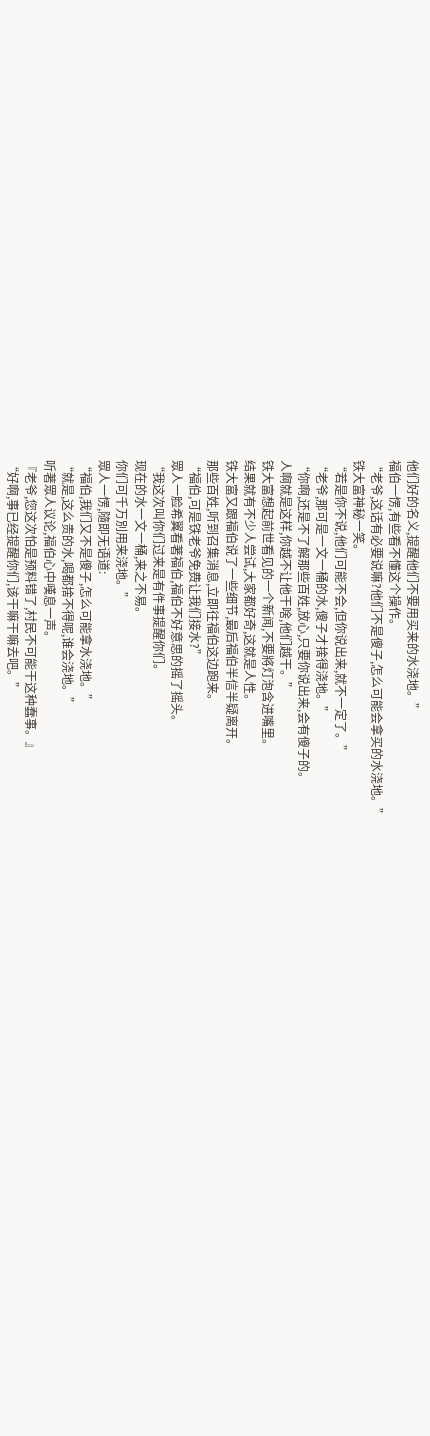他们好的名义,提醒他们不要用买来的水浇地。”
福伯一愣,有些看不懂这个操作。
“老爷,这话有必要说嘛?他们不是傻子,怎么可能会拿买的水浇地。”
铁大富神秘一笑。
“若是你不说,他们可能不会,但你说出来,就不一定了。”
“老爷,那可是一文一桶的水,傻子才捨得浇地。”
“你啊,还是不了解那些百姓,放心,只要你说出来,会有傻子的。
人啊就是这样,你越不让他干啥,他们越干。”
铁大富想起前世看见的一个新闻,不要將灯泡含进嘴里。
结果就有不少人尝试,大家都好奇,这就是人性。
铁大富又跟福伯说了一些细节,最后福伯半信半疑离开。
那些百姓,听到召集消息,立即往福伯这边跑来。
“福伯,可是铁老爷免费让我们接水?”
眾人一脸希翼看著福伯,福伯不好意思的摇了摇头。
“我这次叫你们过来是有件事提醒你们。
现在的水一文一桶,来之不易。
你们可千万別用来浇地。”
眾人一愣,隨即无语道:
“福伯,我们又不是傻子,怎么可能拿水浇地。”
“就是,这么贵的水,喝都捨不得呢,谁会浇地。”
听著眾人议论,福伯心中嘆息一声。
『老爷,您这次怕是预料错了,村民不可能干这种蠢事。』
“好啊,事已经提醒你们,该干嘛干嘛去吧。”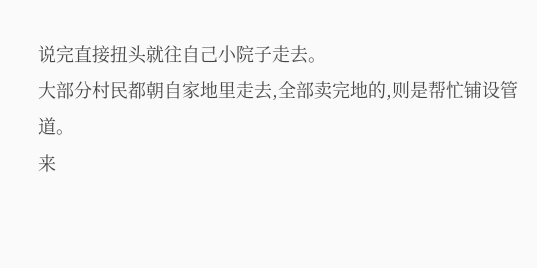说完直接扭头就往自己小院子走去。
大部分村民都朝自家地里走去,全部卖完地的,则是帮忙铺设管道。
来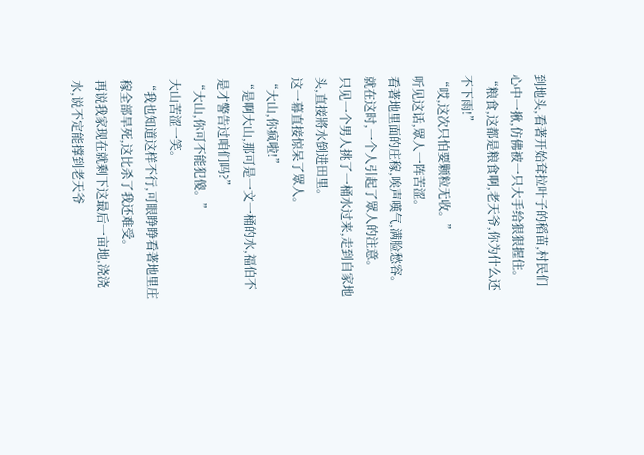到地头,看著开始耷拉叶子的稻苗,村民们心中一揪,仿佛被一只大手给狠狠握住。
“粮食,这都是粮食啊,老天爷,你为什么还不下雨!”
“哎,这次只怕要颗粒无收。”
听见这话,眾人一阵苦涩。
看著地里面的庄稼,唉声嘆气,满脸愁容。
就在这时,一个人引起了眾人的注意。
只见一个男人挑了一桶水过来,走到自家地头,直接將水倒进田里。
这一幕直接惊呆了眾人。
“大山,你疯啦!”
“是啊大山,那可是一文一桶的水,福伯不是才警告过咱们吗?”
“大山,你可不能犯傻。”
大山苦涩一笑。
“我也知道这样不行,可眼睁睁看著地里庄稼全部旱死,这比杀了我还难受。
再说我家现在就剩下这最后一亩地,浇浇水,说不定能撑到老天爷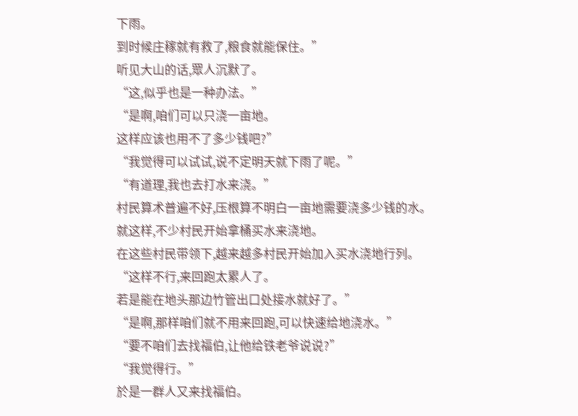下雨。
到时候庄稼就有救了,粮食就能保住。”
听见大山的话,眾人沉默了。
“这,似乎也是一种办法。”
“是啊,咱们可以只浇一亩地。
这样应该也用不了多少钱吧?”
“我觉得可以试试,说不定明天就下雨了呢。”
“有道理,我也去打水来浇。”
村民算术普遍不好,压根算不明白一亩地需要浇多少钱的水。
就这样,不少村民开始拿桶买水来浇地。
在这些村民带领下,越来越多村民开始加入买水浇地行列。
“这样不行,来回跑太累人了。
若是能在地头那边竹管出口处接水就好了。”
“是啊,那样咱们就不用来回跑,可以快速给地浇水。”
“要不咱们去找福伯,让他给铁老爷说说?”
“我觉得行。”
於是一群人又来找福伯。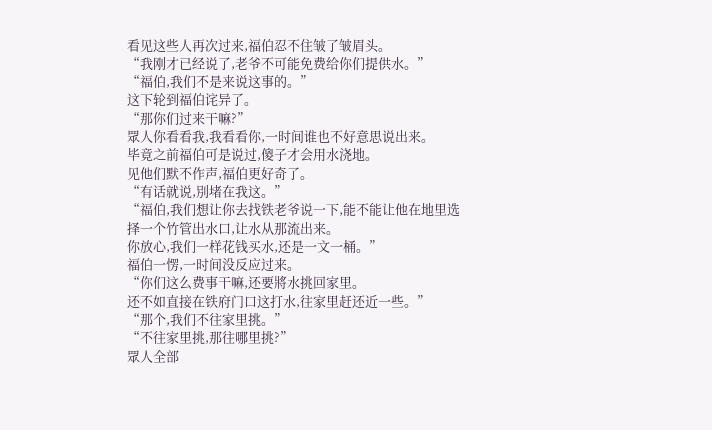看见这些人再次过来,福伯忍不住皱了皱眉头。
“我刚才已经说了,老爷不可能免费给你们提供水。”
“福伯,我们不是来说这事的。”
这下轮到福伯诧异了。
“那你们过来干嘛?”
眾人你看看我,我看看你,一时间谁也不好意思说出来。
毕竟之前福伯可是说过,傻子才会用水浇地。
见他们默不作声,福伯更好奇了。
“有话就说,別堵在我这。”
“福伯,我们想让你去找铁老爷说一下,能不能让他在地里选择一个竹管出水口,让水从那流出来。
你放心,我们一样花钱买水,还是一文一桶。”
福伯一愣,一时间没反应过来。
“你们这么费事干嘛,还要將水挑回家里。
还不如直接在铁府门口这打水,往家里赶还近一些。”
“那个,我们不往家里挑。”
“不往家里挑,那往哪里挑?”
眾人全部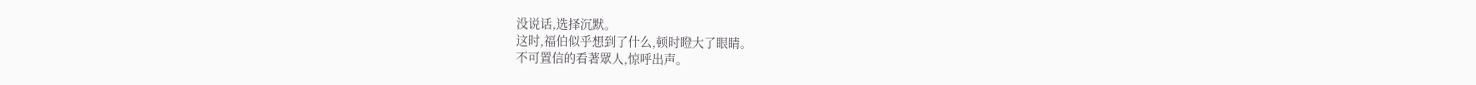没说话,选择沉默。
这时,福伯似乎想到了什么,顿时瞪大了眼睛。
不可置信的看著眾人,惊呼出声。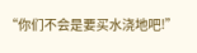“你们不会是要买水浇地吧!”